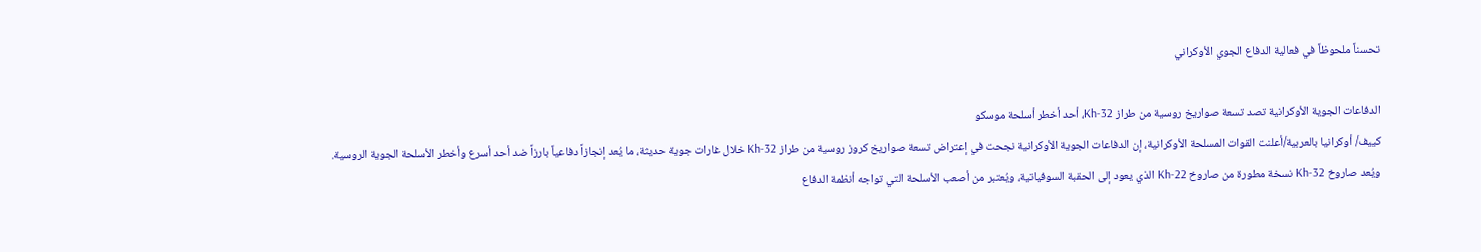تحسناً ملحوظاً في فعالية الدفاع الجوي الأوكراني

الدفاعات الجوية الأوكرانية تصد تسعة صواريخ روسية من طراز Kh-32، أحد أخطر أسلحة موسكو
كييف/ أوكرانيا بالعربية/أعلنت القوات المسلحة الأوكرانية، إن الدفاعات الجوية الأوكرانية نجحت في إعتراض تسعة صواريخ كروز روسية من طراز Kh-32 خلال غارات جوية حديثة، ما يُعد إنجازاً دفاعياً بارزاً ضد أحد أسرع وأخطر الأسلحة الجوية الروسية.
ويُعد صاروخ Kh-32 نسخة مطورة من صاروخ Kh-22 الذي يعود إلى الحقبة السوفياتية، ويُعتبر من أصعب الأسلحة التي تواجه أنظمة الدفاع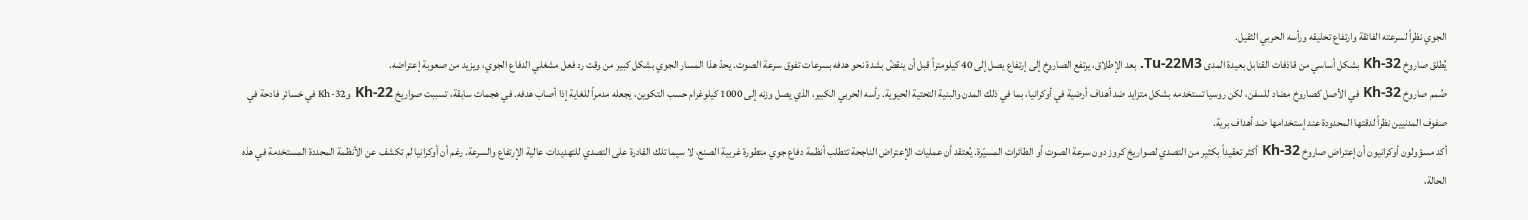الجوي نظراً لسرعته الفائقة وارتفاع تحليقه ورأسه الحربي الثقيل.
يُطلق صاروخ Kh-32 بشكل أساسي من قاذفات القنابل بعيدة المدى Tu-22M3. بعد الإطلاق، يرتفع الصاروخ إلى إرتفاع يصل إلى 40 كيلومتراً قبل أن ينقضّ بشدة نحو هدفه بسرعات تفوق سرعة الصوت. يحدّ هذا المسار الجوي بشكل كبير من وقت رد فعل مشغلي الدفاع الجوي، ويزيد من صعوبة إعتراضه.
صُمم صاروخ Kh-32 في الأصل كصاروخ مضاد للسفن، لكن روسيا تستخدمه بشكل متزايد ضد أهداف أرضية في أوكرانيا، بما في ذلك المدن والبنية التحتية الحيوية. رأسه الحربي الكبير، الذي يصل وزنه إلى 1000 كيلوغرام حسب التكوين، يجعله مدمراً للغاية إذا أصاب هدفه. في هجمات سابقة، تسببت صواريخ Kh-22 وKh-32 في خسائر فادحة في صفوف المدنيين نظراً لدقتها المحدودة عند إستخدامها ضد أهداف برية.
أكد مسؤولون أوكرانيون أن إعتراض صاروخ Kh-32 أكثر تعقيداً بكثير من التصدي لصواريخ كروز دون سرعة الصوت أو الطائرات المسيّرة. يُعتقد أن عمليات الإعتراض الناجحة تتطلب أنظمة دفاع جوي متطورة غربية الصنع، لا سيما تلك القادرة على التصدي للتهديدات عالية الإرتفاع والسرعة. رغم أن أوكرانيا لم تكشف عن الأنظمة المحددة المستخدمة في هذه الحالة،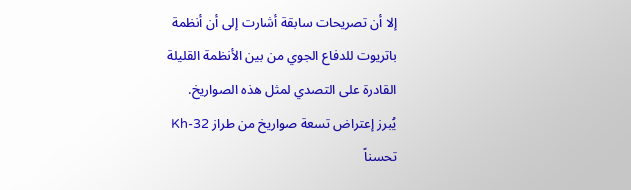إلا أن تصريحات سابقة أشارت إلى أن أنظمة باتريوت للدفاع الجوي من بين الأنظمة القليلة القادرة على التصدي لمثل هذه الصواريخ.
يُبرز إعتراض تسعة صواريخ من طراز Kh-32 تحسناً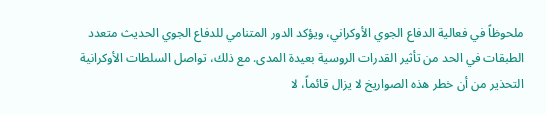ملحوظاً في فعالية الدفاع الجوي الأوكراني، ويؤكد الدور المتنامي للدفاع الجوي الحديث متعدد الطبقات في الحد من تأثير القدرات الروسية بعيدة المدى. مع ذلك، تواصل السلطات الأوكرانية التحذير من أن خطر هذه الصواريخ لا يزال قائماً، لا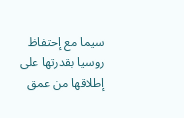سيما مع إحتفاظ روسيا بقدرتها على إطلاقها من عمق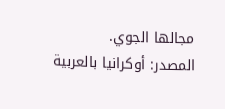مجالها الجوي.
المصدر: أوكرانيا بالعربية